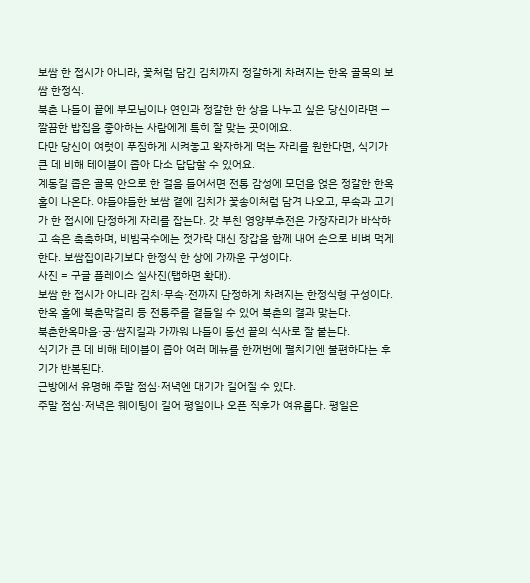보쌈 한 접시가 아니라, 꽃처럼 담긴 김치까지 정갈하게 차려지는 한옥 골목의 보쌈 한정식.
북촌 나들이 끝에 부모님이나 연인과 정갈한 한 상을 나누고 싶은 당신이라면 — 깔끔한 밥집을 좋아하는 사람에게 특히 잘 맞는 곳이에요.
다만 당신이 여럿이 푸짐하게 시켜놓고 왁자하게 먹는 자리를 원한다면, 식기가 큰 데 비해 테이블이 좁아 다소 답답할 수 있어요.
계동길 좁은 골목 안으로 한 걸음 들어서면 전통 감성에 모던을 얹은 정갈한 한옥 홀이 나온다. 야들야들한 보쌈 곁에 김치가 꽃송이처럼 담겨 나오고, 무속과 고기가 한 접시에 단정하게 자리를 잡는다. 갓 부친 영양부추전은 가장자리가 바삭하고 속은 촉촉하며, 비빔국수에는 젓가락 대신 장갑을 함께 내어 손으로 비벼 먹게 한다. 보쌈집이라기보다 한정식 한 상에 가까운 구성이다.
사진 = 구글 플레이스 실사진(탭하면 확대).
보쌈 한 접시가 아니라 김치·무속·전까지 단정하게 차려지는 한정식형 구성이다.
한옥 홀에 북촌막걸리 등 전통주를 곁들일 수 있어 북촌의 결과 맞는다.
북촌한옥마을·궁·쌈지길과 가까워 나들이 동선 끝의 식사로 잘 붙는다.
식기가 큰 데 비해 테이블이 좁아 여러 메뉴를 한꺼번에 펼치기엔 불편하다는 후기가 반복된다.
근방에서 유명해 주말 점심·저녁엔 대기가 길어질 수 있다.
주말 점심·저녁은 웨이팅이 길어 평일이나 오픈 직후가 여유롭다. 평일은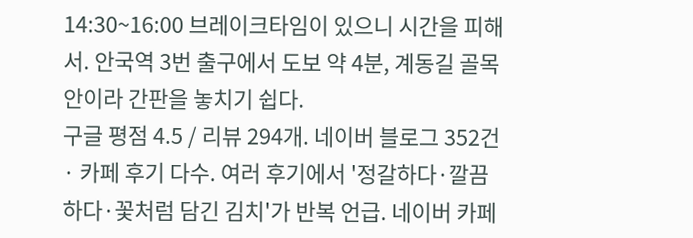14:30~16:00 브레이크타임이 있으니 시간을 피해서. 안국역 3번 출구에서 도보 약 4분, 계동길 골목 안이라 간판을 놓치기 쉽다.
구글 평점 4.5 / 리뷰 294개. 네이버 블로그 352건 · 카페 후기 다수. 여러 후기에서 '정갈하다·깔끔하다·꽃처럼 담긴 김치'가 반복 언급. 네이버 카페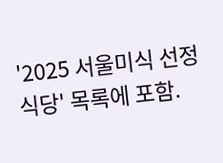'2025 서울미식 선정 식당' 목록에 포함.